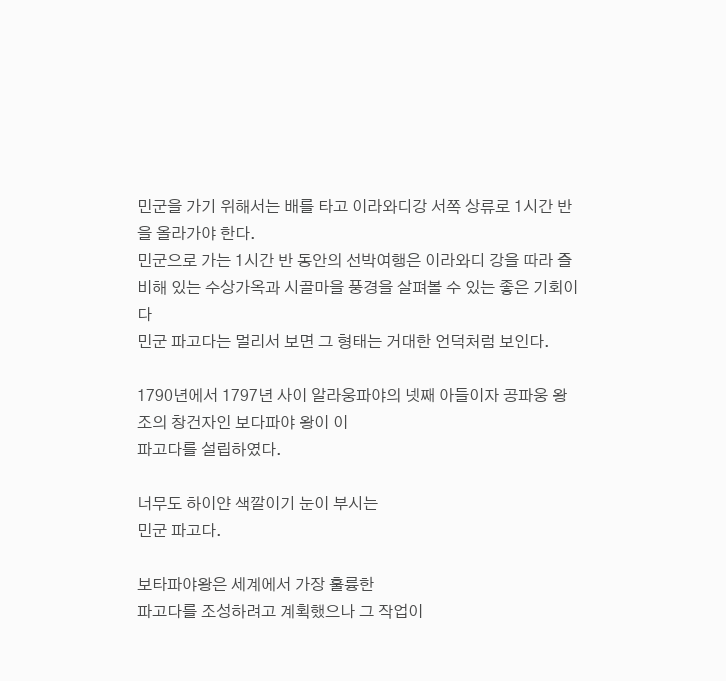민군을 가기 위해서는 배를 타고 이라와디강 서쪽 상류로 1시간 반을 올라가야 한다.
민군으로 가는 1시간 반 동안의 선박여행은 이라와디 강을 따라 즐비해 있는 수상가옥과 시골마을 풍경을 살펴볼 수 있는 좋은 기회이다
민군 파고다는 멀리서 보면 그 형태는 거대한 언덕처럼 보인다.

1790년에서 1797년 사이 알라웅파야의 넷째 아들이자 공파웅 왕조의 창건자인 보다파야 왕이 이
파고다를 설립하였다.

너무도 하이얀 색깔이기 눈이 부시는
민군 파고다.

보타파야왕은 세계에서 가장 훌륭한
파고다를 조성하려고 계획했으나 그 작업이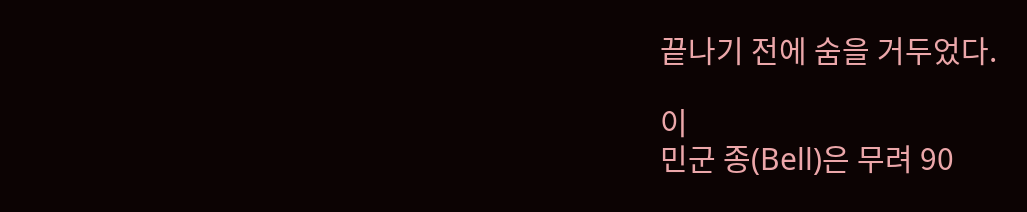끝나기 전에 숨을 거두었다.

이
민군 종(Bell)은 무려 90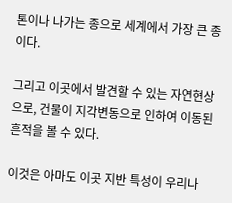톤이나 나가는 종으로 세계에서 가장 큰 종이다.

그리고 이곳에서 발견할 수 있는 자연현상으로, 건물이 지각변동으로 인하여 이동된 흔적을 볼 수 있다.

이것은 아마도 이곳 지반 특성이 우리나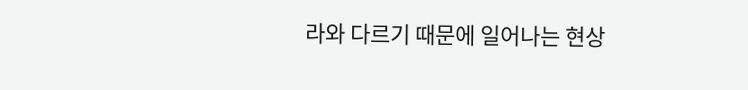라와 다르기 때문에 일어나는 현상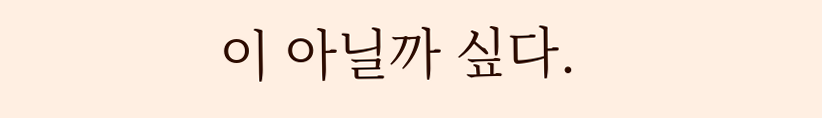이 아닐까 싶다.